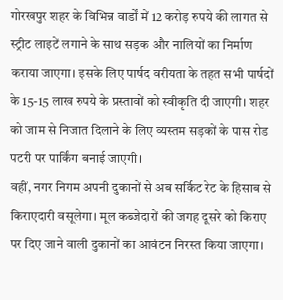गोरखपुर शहर के विभिन्न वार्डों में 12 करोड़ रुपये की लागत से स्ट्रीट लाइटें लगाने के साथ सड़क और नालियों का निर्माण कराया जाएगा। इसके लिए पार्षद वरीयता के तहत सभी पार्षदों के 15-15 लाख रुपये के प्रस्तावों को स्वीकृति दी जाएगी। शहर को जाम से निजात दिलाने के लिए व्यस्तम सड़कों के पास रोड पटरी पर पार्किंग बनाई जाएगी।
वहीं, नगर निगम अपनी दुकानों से अब सर्किट रेट के हिसाब से किराएदारी वसूलेगा। मूल कब्जेदारों की जगह दूसरे को किराए पर दिए जाने वाली दुकानों का आवंटन निरस्त किया जाएगा।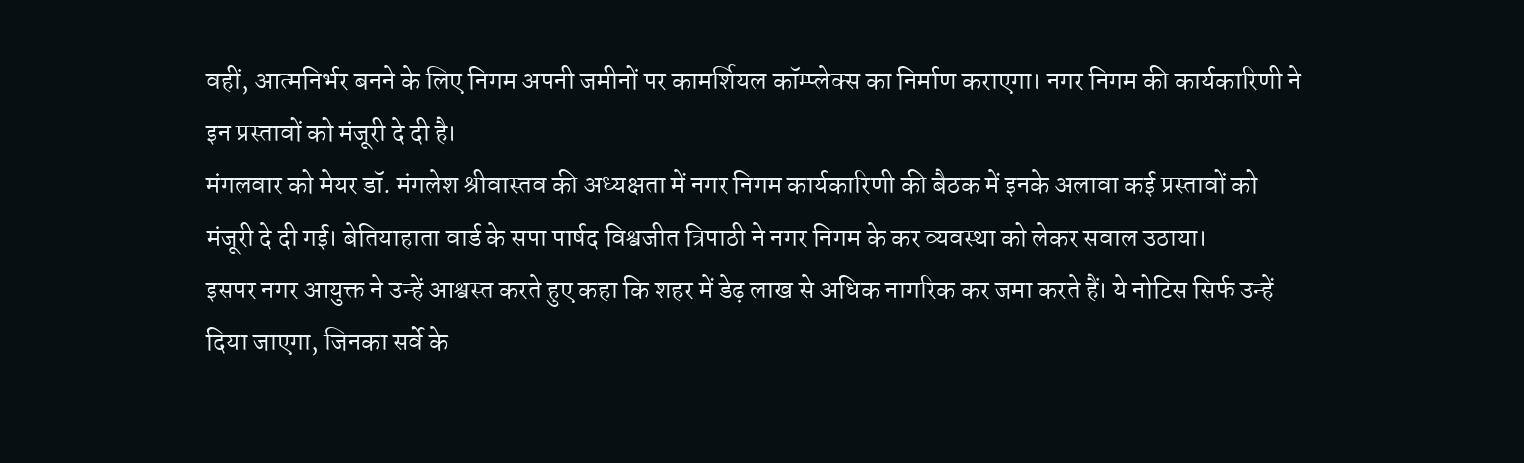वहीं, आत्मनिर्भर बनने के लिए निगम अपनी जमीनों पर कामर्शियल कॉम्प्लेक्स का निर्माण कराएगा। नगर निगम की कार्यकारिणी ने इन प्रस्तावों को मंजूरी दे दी है।
मंगलवार को मेयर डॉ. मंगलेश श्रीवास्तव की अध्यक्षता में नगर निगम कार्यकारिणी की बैठक में इनके अलावा कई प्रस्तावों को मंजूरी दे दी गई। बेतियाहाता वार्ड के सपा पार्षद विश्वजीत त्रिपाठी ने नगर निगम के कर व्यवस्था को लेकर सवाल उठाया।
इसपर नगर आयुक्त ने उन्हें आश्वस्त करते हुए कहा कि शहर में डेढ़ लाख से अधिक नागरिक कर जमा करते हैं। ये नोटिस सिर्फ उन्हें दिया जाएगा, जिनका सर्वे के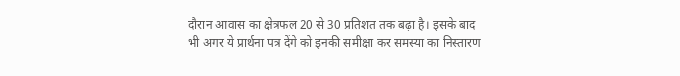दौरान आवास का क्षेत्रफल 20 से 30 प्रतिशत तक बढ़ा है। इसके बाद भी अगर ये प्रार्थना पत्र देंगे को इनकी समीक्षा कर समस्या का निस्तारण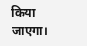किया जाएगा।